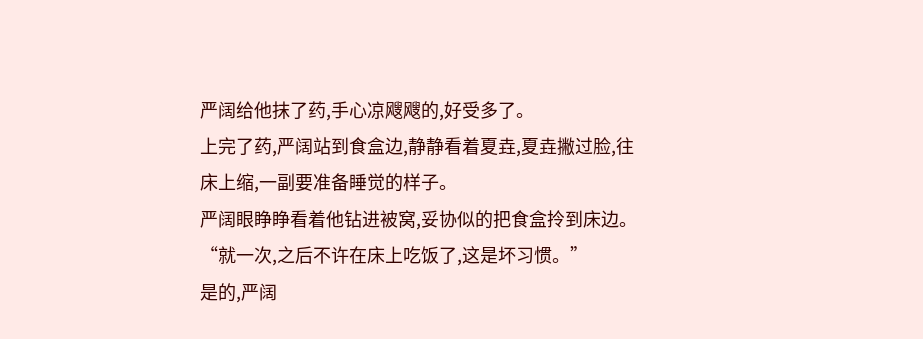严阔给他抹了药,手心凉飕飕的,好受多了。
上完了药,严阔站到食盒边,静静看着夏垚,夏垚撇过脸,往床上缩,一副要准备睡觉的样子。
严阔眼睁睁看着他钻进被窝,妥协似的把食盒拎到床边。
“就一次,之后不许在床上吃饭了,这是坏习惯。”
是的,严阔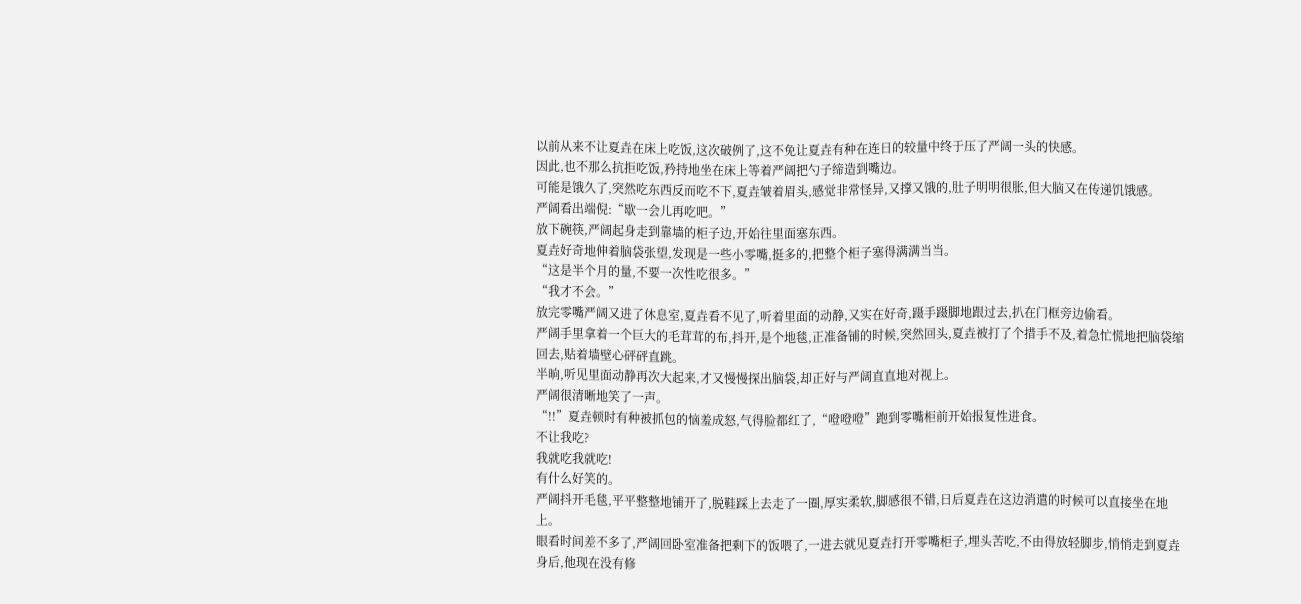以前从来不让夏垚在床上吃饭,这次破例了,这不免让夏垚有种在连日的较量中终于压了严阔一头的快感。
因此,也不那么抗拒吃饭,矜持地坐在床上等着严阔把勺子缔造到嘴边。
可能是饿久了,突然吃东西反而吃不下,夏垚皱着眉头,感觉非常怪异,又撑又饿的,肚子明明很胀,但大脑又在传递饥饿感。
严阔看出端倪:“歇一会儿再吃吧。”
放下碗筷,严阔起身走到靠墙的柜子边,开始往里面塞东西。
夏垚好奇地伸着脑袋张望,发现是一些小零嘴,挺多的,把整个柜子塞得满满当当。
“这是半个月的量,不要一次性吃很多。”
“我才不会。”
放完零嘴严阔又进了休息室,夏垚看不见了,听着里面的动静,又实在好奇,蹑手蹑脚地跟过去,扒在门框旁边偷看。
严阔手里拿着一个巨大的毛茸茸的布,抖开,是个地毯,正准备铺的时候,突然回头,夏垚被打了个措手不及,着急忙慌地把脑袋缩回去,贴着墙壁心砰砰直跳。
半晌,听见里面动静再次大起来,才又慢慢探出脑袋,却正好与严阔直直地对视上。
严阔很清晰地笑了一声。
“!!”夏垚顿时有种被抓包的恼羞成怒,气得脸都红了,“噔噔噔”跑到零嘴柜前开始报复性进食。
不让我吃?
我就吃我就吃!
有什么好笑的。
严阔抖开毛毯,平平整整地铺开了,脱鞋踩上去走了一圈,厚实柔软,脚感很不错,日后夏垚在这边消遣的时候可以直接坐在地上。
眼看时间差不多了,严阔回卧室准备把剩下的饭喂了,一进去就见夏垚打开零嘴柜子,埋头苦吃,不由得放轻脚步,悄悄走到夏垚身后,他现在没有修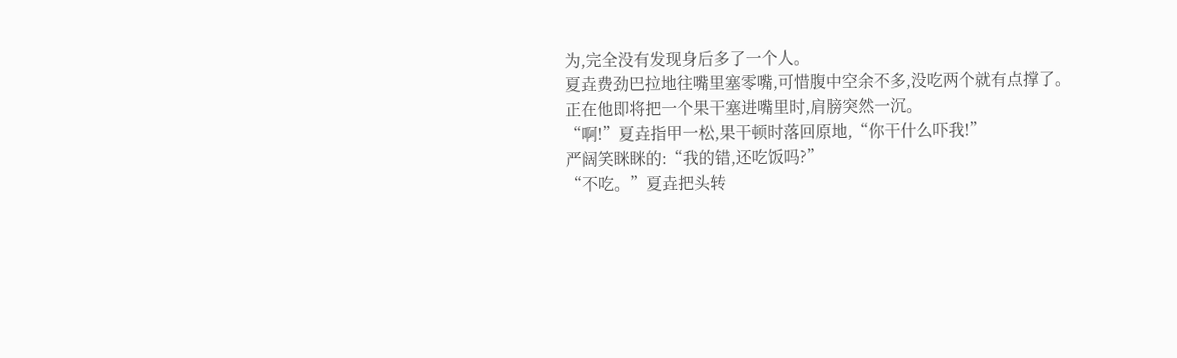为,完全没有发现身后多了一个人。
夏垚费劲巴拉地往嘴里塞零嘴,可惜腹中空余不多,没吃两个就有点撑了。
正在他即将把一个果干塞进嘴里时,肩膀突然一沉。
“啊!”夏垚指甲一松,果干顿时落回原地,“你干什么吓我!”
严阔笑眯眯的:“我的错,还吃饭吗?”
“不吃。”夏垚把头转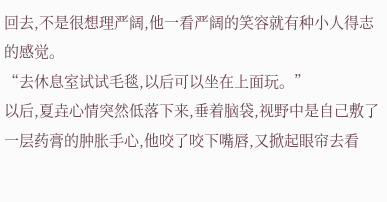回去,不是很想理严阔,他一看严阔的笑容就有种小人得志的感觉。
“去休息室试试毛毯,以后可以坐在上面玩。”
以后,夏垚心情突然低落下来,垂着脑袋,视野中是自己敷了一层药膏的肿胀手心,他咬了咬下嘴唇,又掀起眼帘去看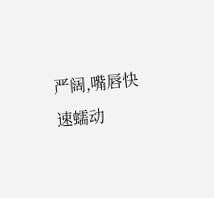严阔,嘴唇快速蠕动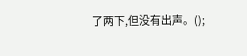了两下,但没有出声。();